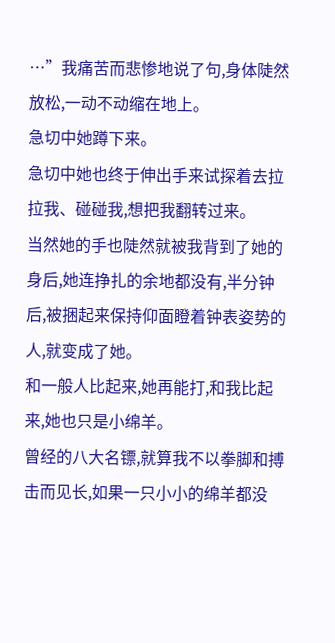…”我痛苦而悲惨地说了句,身体陡然放松,一动不动缩在地上。
急切中她蹲下来。
急切中她也终于伸出手来试探着去拉拉我、碰碰我,想把我翻转过来。
当然她的手也陡然就被我背到了她的身后,她连挣扎的余地都没有,半分钟后,被捆起来保持仰面瞪着钟表姿势的人,就变成了她。
和一般人比起来,她再能打,和我比起来,她也只是小绵羊。
曾经的八大名镖,就算我不以拳脚和搏击而见长,如果一只小小的绵羊都没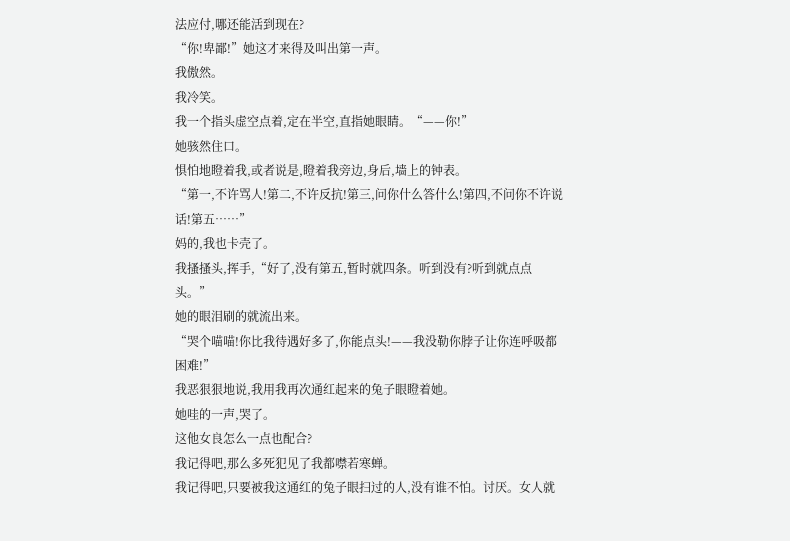法应付,哪还能活到现在?
“你!卑鄙!”她这才来得及叫出第一声。
我傲然。
我冷笑。
我一个指头虚空点着,定在半空,直指她眼睛。“——你!”
她骇然住口。
惧怕地瞪着我,或者说是,瞪着我旁边,身后,墙上的钟表。
“第一,不许骂人!第二,不许反抗!第三,问你什么答什么!第四,不问你不许说话!第五……”
妈的,我也卡壳了。
我搔搔头,挥手,“好了,没有第五,暂时就四条。听到没有?听到就点点头。”
她的眼泪刷的就流出来。
“哭个喵喵!你比我待遇好多了,你能点头!——我没勒你脖子让你连呼吸都困难!”
我恶狠狠地说,我用我再次通红起来的兔子眼瞪着她。
她哇的一声,哭了。
这他女良怎么一点也配合?
我记得吧,那么多死犯见了我都噤若寒蝉。
我记得吧,只要被我这通红的兔子眼扫过的人,没有谁不怕。讨厌。女人就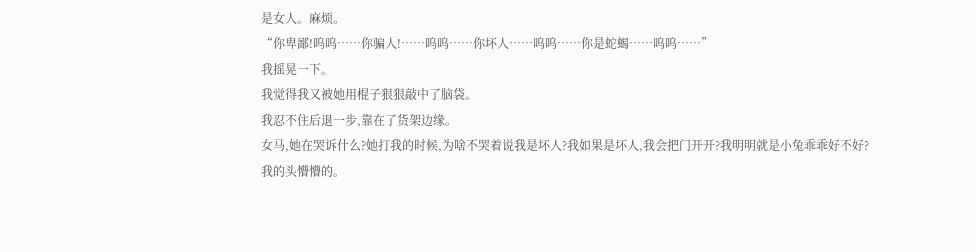是女人。麻烦。
“你卑鄙!呜呜……你骗人!……呜呜……你坏人……呜呜……你是蛇蝎……呜呜……”
我摇晃一下。
我觉得我又被她用棍子狠狠敲中了脑袋。
我忍不住后退一步,靠在了货架边缘。
女马,她在哭诉什么?她打我的时候,为啥不哭着说我是坏人?我如果是坏人,我会把门开开?我明明就是小兔乖乖好不好?
我的头懵懵的。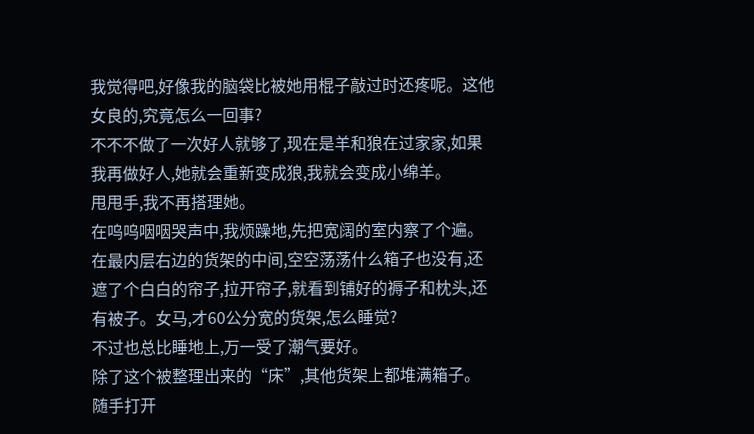我觉得吧,好像我的脑袋比被她用棍子敲过时还疼呢。这他女良的,究竟怎么一回事?
不不不做了一次好人就够了,现在是羊和狼在过家家,如果我再做好人,她就会重新变成狼,我就会变成小绵羊。
甩甩手,我不再搭理她。
在呜呜咽咽哭声中,我烦躁地,先把宽阔的室内察了个遍。
在最内层右边的货架的中间,空空荡荡什么箱子也没有,还遮了个白白的帘子,拉开帘子,就看到铺好的褥子和枕头,还有被子。女马,才60公分宽的货架,怎么睡觉?
不过也总比睡地上,万一受了潮气要好。
除了这个被整理出来的“床”,其他货架上都堆满箱子。
随手打开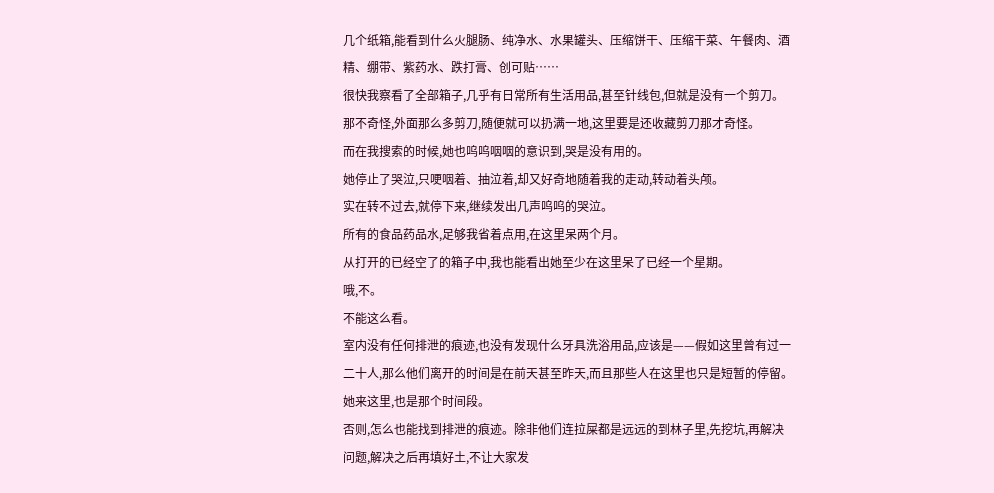几个纸箱,能看到什么火腿肠、纯净水、水果罐头、压缩饼干、压缩干菜、午餐肉、酒精、绷带、紫药水、跌打膏、创可贴……
很快我察看了全部箱子,几乎有日常所有生活用品,甚至针线包,但就是没有一个剪刀。
那不奇怪,外面那么多剪刀,随便就可以扔满一地,这里要是还收藏剪刀那才奇怪。
而在我搜索的时候,她也呜呜咽咽的意识到,哭是没有用的。
她停止了哭泣,只哽咽着、抽泣着,却又好奇地随着我的走动,转动着头颅。
实在转不过去,就停下来,继续发出几声呜呜的哭泣。
所有的食品药品水,足够我省着点用,在这里呆两个月。
从打开的已经空了的箱子中,我也能看出她至少在这里呆了已经一个星期。
哦,不。
不能这么看。
室内没有任何排泄的痕迹,也没有发现什么牙具洗浴用品,应该是——假如这里曾有过一二十人,那么他们离开的时间是在前天甚至昨天,而且那些人在这里也只是短暂的停留。她来这里,也是那个时间段。
否则,怎么也能找到排泄的痕迹。除非他们连拉屎都是远远的到林子里,先挖坑,再解决问题,解决之后再填好土,不让大家发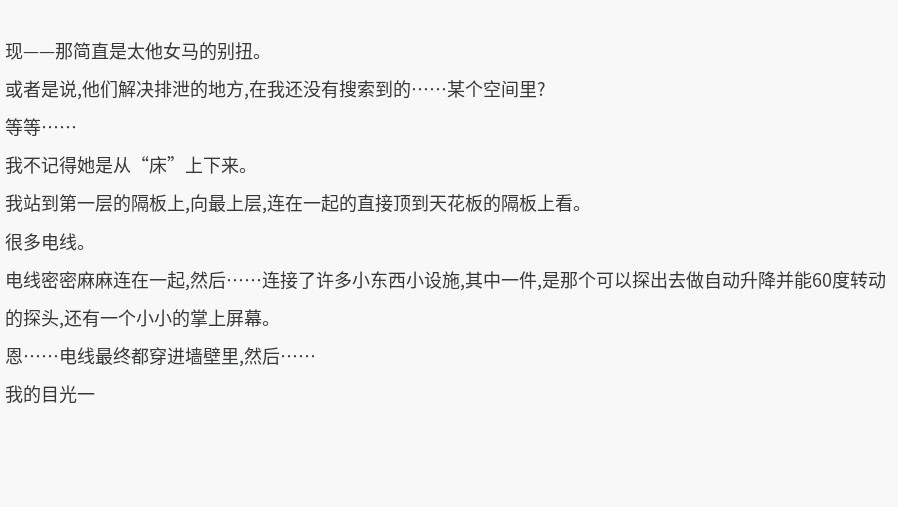现——那简直是太他女马的别扭。
或者是说,他们解决排泄的地方,在我还没有搜索到的……某个空间里?
等等……
我不记得她是从“床”上下来。
我站到第一层的隔板上,向最上层,连在一起的直接顶到天花板的隔板上看。
很多电线。
电线密密麻麻连在一起,然后……连接了许多小东西小设施,其中一件,是那个可以探出去做自动升降并能60度转动的探头,还有一个小小的掌上屏幕。
恩……电线最终都穿进墙壁里,然后……
我的目光一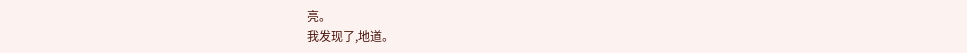亮。
我发现了,地道。